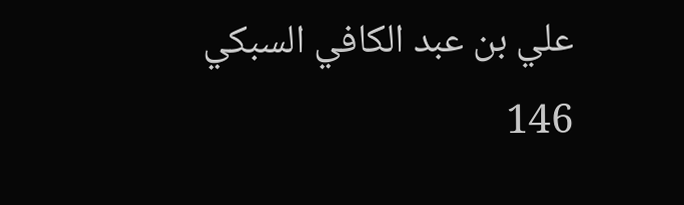علي بن عبد الكافي السبكي
146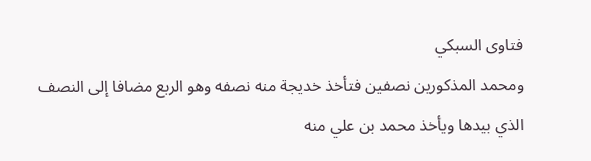فتاوى السبكي
ومحمد المذكورين نصفين فتأخذ خديجة منه نصفه وهو الربع مضافا إلى النصف الذي بيدها ويأخذ محمد بن علي منه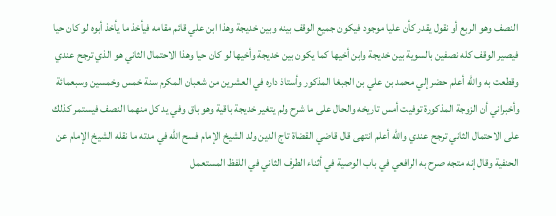النصف وهو الربع أو نقول يقدر كأن عليا موجود فيكون جميع الوقف بينه وبين خديجة وهذا ابن علي قائم مقامه فيأخذ ما يأخذ أبوه لو كان حيا فيصير الوقف كله نصفين بالسوية بين خديجة وابن أخيها كما يكون بين خديجة وأخيها لو كان حيا وهذا الاحتمال الثاني هو الذي ترجح عندي وقطعت به والله أعلم حضر إلي محمد بن علي بن الجبغا المذكور وأستاذ داره في العشرين من شعبان المكرم سنة خمس وخمسين وسبعمائة وأخبراني أن الزوجة المذكورة توفيت أمس تاريخه والحال على ما شرح ولم يتغير خديجة باقية وهو باق وفي يد كل منهما النصف فيستمر كذلك على الاحتمال الثاني ترجح عندي والله أعلم انتهى قال قاضي القضاة تاج الدين ولد الشيخ الإمام فسح الله في مدته ما نقله الشيخ الإمام عن الحنفية وقال إنه متجه صرح به الرافعي في باب الوصية في أثناء الطرف الثاني في اللفظ المستعمل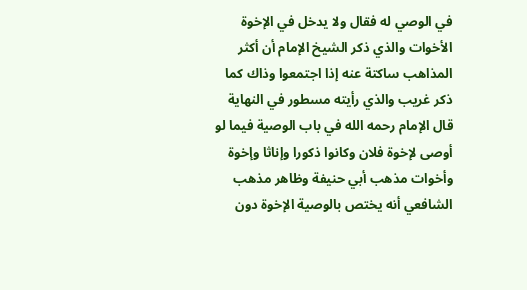في الوصي له فقال ولا يدخل في الإخوة الأخوات والذي ذكر الشيخ الإمام أن أكثر المذاهب ساكتة عنه إذا اجتمعوا وذاك كما ذكر غريب والذي رأيته مسطور في النهاية قال الإمام رحمه الله في باب الوصية فيما لو أوصى لإخوة فلان وكانوا ذكورا وإناثا وإخوة وأخوات مذهب أبي حنيفة وظاهر مذهب الشافعي أنه يختص بالوصية الإخوة دون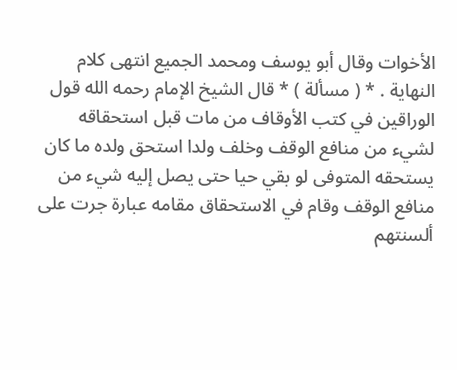الأخوات وقال أبو يوسف ومحمد الجميع انتهى كلام النهاية . * ( مسألة ) * قال الشيخ الإمام رحمه الله قول الوراقين في كتب الأوقاف من مات قبل استحقاقه لشيء من منافع الوقف وخلف ولدا استحق ولده ما كان يستحقه المتوفى لو بقي حيا حتى يصل إليه شيء من منافع الوقف وقام في الاستحقاق مقامه عبارة جرت على ألسنتهم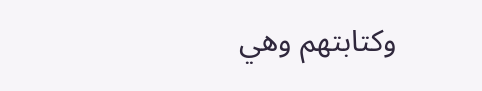وكتابتهم وهي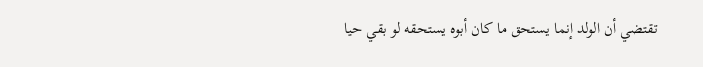تقتضي أن الولد إنما يستحق ما كان أبوه يستحقه لو بقي حيا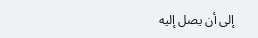إلى أن يصل إليه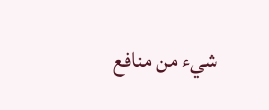شيء من منافع